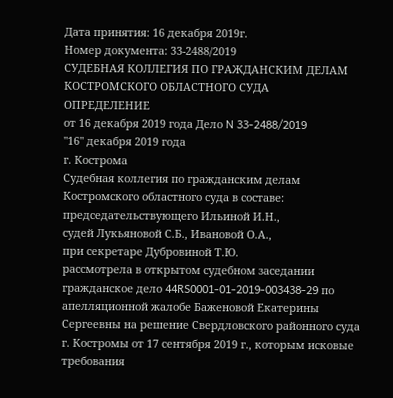Дата принятия: 16 декабря 2019г.
Номер документа: 33-2488/2019
СУДЕБНАЯ КОЛЛЕГИЯ ПО ГРАЖДАНСКИМ ДЕЛАМ КОСТРОМСКОГО ОБЛАСТНОГО СУДА
ОПРЕДЕЛЕНИЕ
от 16 декабря 2019 года Дело N 33-2488/2019
"16" декабря 2019 года
г. Кострома
Судебная коллегия по гражданским делам Костромского областного суда в составе: председательствующего Ильиной И.Н.,
судей Лукьяновой С.Б., Ивановой О.А.,
при секретаре Дубровиной Т.Ю.
рассмотрела в открытом судебном заседании гражданское дело 44RS0001-01-2019-003438-29 по апелляционной жалобе Баженовой Екатерины Сергеевны на решение Свердловского районного суда г. Костромы от 17 сентября 2019 г., которым исковые требования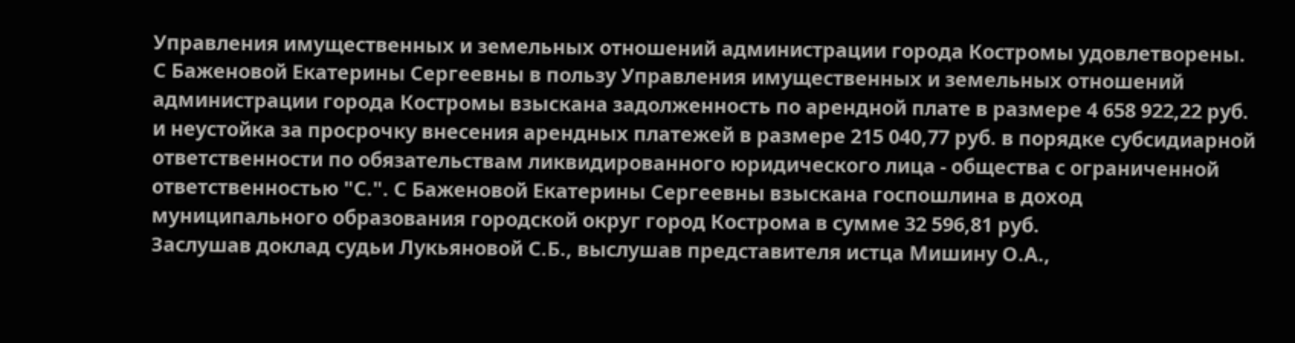Управления имущественных и земельных отношений администрации города Костромы удовлетворены.
С Баженовой Екатерины Сергеевны в пользу Управления имущественных и земельных отношений администрации города Костромы взыскана задолженность по арендной плате в размере 4 658 922,22 руб. и неустойка за просрочку внесения арендных платежей в размере 215 040,77 руб. в порядке субсидиарной ответственности по обязательствам ликвидированного юридического лица - общества с ограниченной ответственностью "С.". С Баженовой Екатерины Сергеевны взыскана госпошлина в доход муниципального образования городской округ город Кострома в сумме 32 596,81 руб.
Заслушав доклад судьи Лукьяновой С.Б., выслушав представителя истца Мишину О.А.,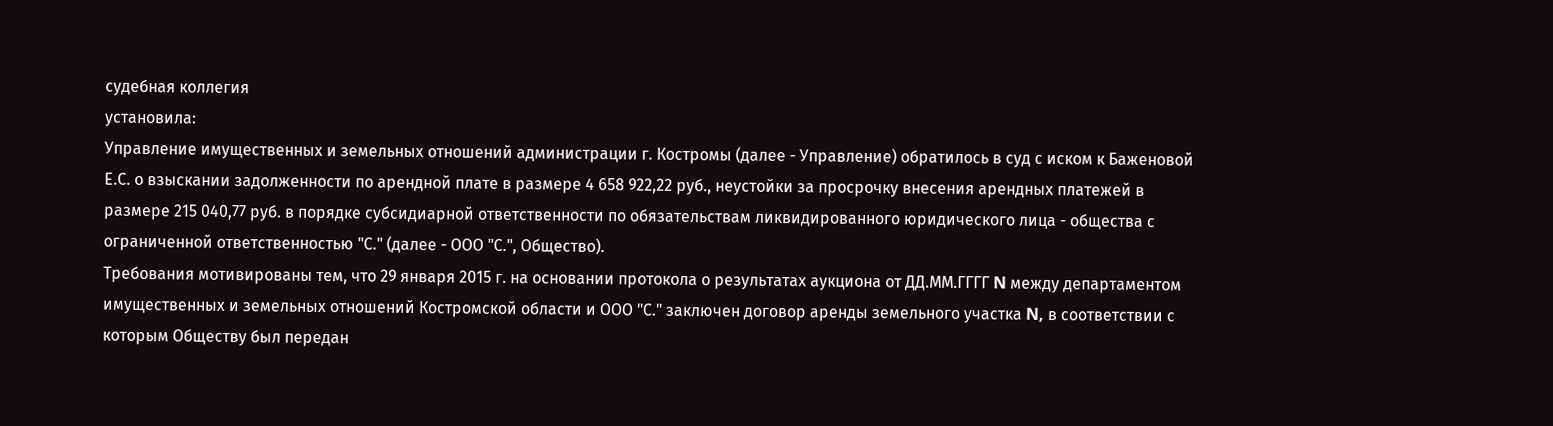судебная коллегия
установила:
Управление имущественных и земельных отношений администрации г. Костромы (далее - Управление) обратилось в суд с иском к Баженовой Е.С. о взыскании задолженности по арендной плате в размере 4 658 922,22 руб., неустойки за просрочку внесения арендных платежей в размере 215 040,77 руб. в порядке субсидиарной ответственности по обязательствам ликвидированного юридического лица - общества с ограниченной ответственностью "С." (далее - ООО "С.", Общество).
Требования мотивированы тем, что 29 января 2015 г. на основании протокола о результатах аукциона от ДД.ММ.ГГГГ N между департаментом имущественных и земельных отношений Костромской области и ООО "С." заключен договор аренды земельного участка N, в соответствии с которым Обществу был передан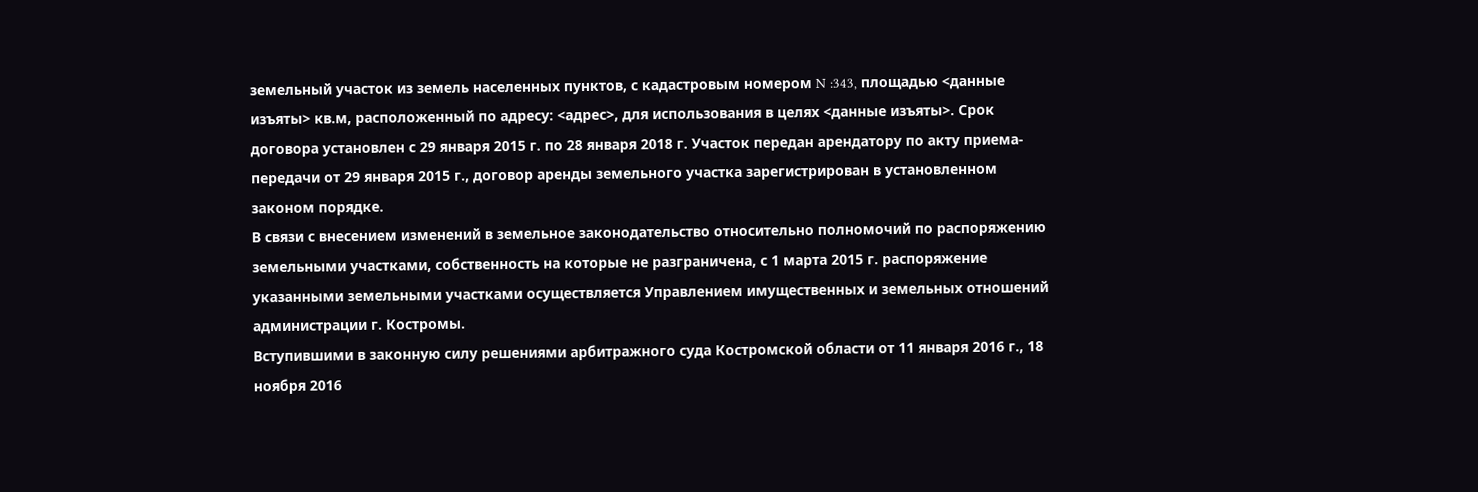земельный участок из земель населенных пунктов, с кадастровым номером N :343, площадью <данные изъяты> кв.м, расположенный по адресу: <адрес>, для использования в целях <данные изъяты>. Срок договора установлен с 29 января 2015 г. по 28 января 2018 г. Участок передан арендатору по акту приема-передачи от 29 января 2015 г., договор аренды земельного участка зарегистрирован в установленном законом порядке.
В связи с внесением изменений в земельное законодательство относительно полномочий по распоряжению земельными участками, собственность на которые не разграничена, с 1 марта 2015 г. распоряжение указанными земельными участками осуществляется Управлением имущественных и земельных отношений администрации г. Костромы.
Вступившими в законную силу решениями арбитражного суда Костромской области от 11 января 2016 г., 18 ноября 2016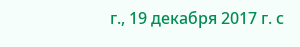г., 19 декабря 2017 г. с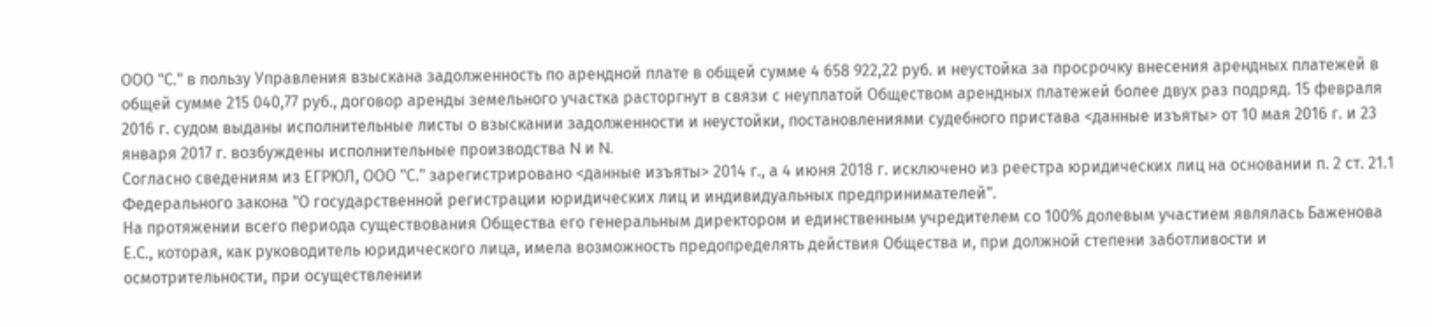ООО "С." в пользу Управления взыскана задолженность по арендной плате в общей сумме 4 658 922,22 руб. и неустойка за просрочку внесения арендных платежей в общей сумме 215 040,77 руб., договор аренды земельного участка расторгнут в связи с неуплатой Обществом арендных платежей более двух раз подряд. 15 февраля 2016 г. судом выданы исполнительные листы о взыскании задолженности и неустойки, постановлениями судебного пристава <данные изъяты> от 10 мая 2016 г. и 23 января 2017 г. возбуждены исполнительные производства N и N.
Согласно сведениям из ЕГРЮЛ, ООО "С." зарегистрировано <данные изъяты> 2014 г., а 4 июня 2018 г. исключено из реестра юридических лиц на основании п. 2 ст. 21.1 Федерального закона "О государственной регистрации юридических лиц и индивидуальных предпринимателей".
На протяжении всего периода существования Общества его генеральным директором и единственным учредителем со 100% долевым участием являлась Баженова Е.С., которая, как руководитель юридического лица, имела возможность предопределять действия Общества и, при должной степени заботливости и осмотрительности, при осуществлении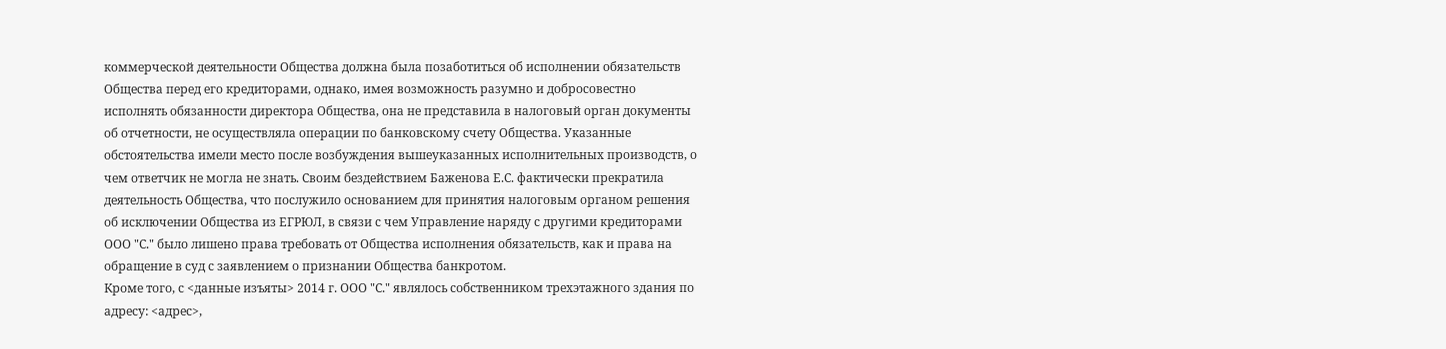коммерческой деятельности Общества должна была позаботиться об исполнении обязательств Общества перед его кредиторами, однако, имея возможность разумно и добросовестно исполнять обязанности директора Общества, она не представила в налоговый орган документы об отчетности, не осуществляла операции по банковскому счету Общества. Указанные обстоятельства имели место после возбуждения вышеуказанных исполнительных производств, о чем ответчик не могла не знать. Своим бездействием Баженова Е.С. фактически прекратила деятельность Общества, что послужило основанием для принятия налоговым органом решения об исключении Общества из ЕГРЮЛ, в связи с чем Управление наряду с другими кредиторами ООО "С." было лишено права требовать от Общества исполнения обязательств, как и права на обращение в суд с заявлением о признании Общества банкротом.
Кроме того, с <данные изъяты> 2014 г. ООО "С." являлось собственником трехэтажного здания по адресу: <адрес>,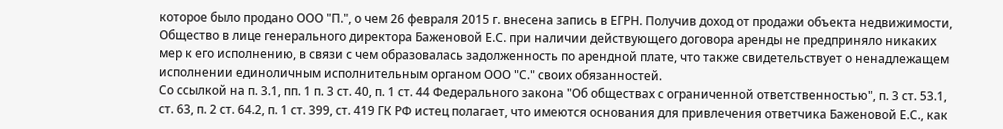которое было продано ООО "П.", о чем 26 февраля 2015 г. внесена запись в ЕГРН. Получив доход от продажи объекта недвижимости, Общество в лице генерального директора Баженовой Е.С. при наличии действующего договора аренды не предприняло никаких мер к его исполнению, в связи с чем образовалась задолженность по арендной плате, что также свидетельствует о ненадлежащем исполнении единоличным исполнительным органом ООО "С." своих обязанностей.
Со ссылкой на п. 3.1, пп. 1 п. 3 ст. 40, п. 1 ст. 44 Федерального закона "Об обществах с ограниченной ответственностью", п. 3 ст. 53.1, ст. 63, п. 2 ст. 64.2, п. 1 ст. 399, ст. 419 ГК РФ истец полагает, что имеются основания для привлечения ответчика Баженовой Е.С., как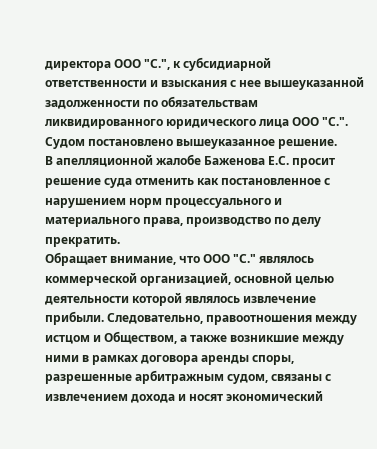директора ООО "С.", к субсидиарной ответственности и взыскания с нее вышеуказанной задолженности по обязательствам ликвидированного юридического лица ООО "С.".
Судом постановлено вышеуказанное решение.
В апелляционной жалобе Баженова Е.С. просит решение суда отменить как постановленное с нарушением норм процессуального и материального права, производство по делу прекратить.
Обращает внимание, что ООО "С." являлось коммерческой организацией, основной целью деятельности которой являлось извлечение прибыли. Следовательно, правоотношения между истцом и Обществом, а также возникшие между ними в рамках договора аренды споры, разрешенные арбитражным судом, связаны с извлечением дохода и носят экономический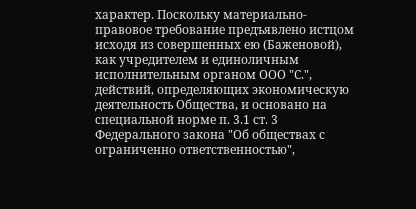характер. Поскольку материально-правовое требование предъявлено истцом исходя из совершенных ею (Баженовой), как учредителем и единоличным исполнительным органом ООО "С.", действий, определяющих экономическую деятельность Общества, и основано на специальной норме п. 3.1 ст. 3 Федерального закона "Об обществах с ограниченно ответственностью",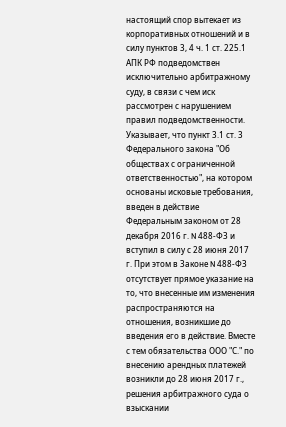настоящий спор вытекает из корпоративных отношений и в силу пунктов 3, 4 ч. 1 ст. 225.1 АПК РФ подведомствен исключительно арбитражному суду, в связи с чем иск рассмотрен с нарушением правил подведомственности.
Указывает, что пункт 3.1 ст. 3 Федерального закона "Об обществах с ограниченной ответственностью", на котором основаны исковые требования, введен в действие Федеральным законом от 28 декабря 2016 г. N 488-ФЗ и вступил в силу с 28 июня 2017 г. При этом в Законе N 488-ФЗ отсутствует прямое указание на то, что внесенные им изменения распространяются на отношения, возникшие до введения его в действие. Вместе с тем обязательства ООО "С." по внесению арендных платежей возникли до 28 июня 2017 г., решения арбитражного суда о взыскании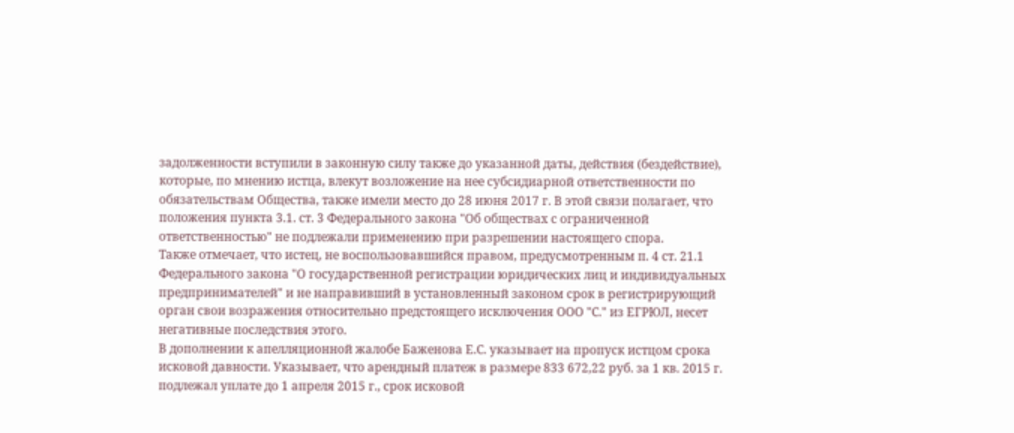задолженности вступили в законную силу также до указанной даты, действия (бездействие), которые, по мнению истца, влекут возложение на нее субсидиарной ответственности по обязательствам Общества, также имели место до 28 июня 2017 г. В этой связи полагает, что положения пункта 3.1. ст. 3 Федерального закона "Об обществах с ограниченной ответственностью" не подлежали применению при разрешении настоящего спора.
Также отмечает, что истец, не воспользовавшийся правом, предусмотренным п. 4 ст. 21.1 Федерального закона "О государственной регистрации юридических лиц и индивидуальных предпринимателей" и не направивший в установленный законом срок в регистрирующий орган свои возражения относительно предстоящего исключения ООО "С." из ЕГРЮЛ, несет негативные последствия этого.
В дополнении к апелляционной жалобе Баженова Е.С. указывает на пропуск истцом срока исковой давности. Указывает, что арендный платеж в размере 833 672,22 руб. за 1 кв. 2015 г. подлежал уплате до 1 апреля 2015 г., срок исковой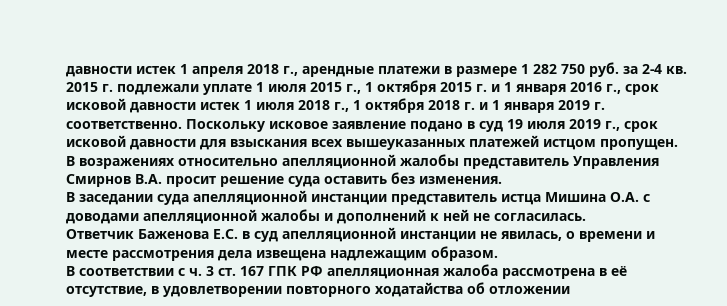давности истек 1 апреля 2018 г., арендные платежи в размере 1 282 750 руб. за 2-4 кв. 2015 г. подлежали уплате 1 июля 2015 г., 1 октября 2015 г. и 1 января 2016 г., срок исковой давности истек 1 июля 2018 г., 1 октября 2018 г. и 1 января 2019 г. соответственно. Поскольку исковое заявление подано в суд 19 июля 2019 г., срок исковой давности для взыскания всех вышеуказанных платежей истцом пропущен.
В возражениях относительно апелляционной жалобы представитель Управления Смирнов В.А. просит решение суда оставить без изменения.
В заседании суда апелляционной инстанции представитель истца Мишина О.А. с доводами апелляционной жалобы и дополнений к ней не согласилась.
Ответчик Баженова Е.С. в суд апелляционной инстанции не явилась, о времени и месте рассмотрения дела извещена надлежащим образом.
В соответствии с ч. 3 ст. 167 ГПК РФ апелляционная жалоба рассмотрена в её отсутствие, в удовлетворении повторного ходатайства об отложении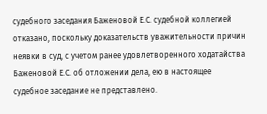судебного заседания Баженовой Е.С. судебной коллегией отказано, поскольку доказательств уважительности причин неявки в суд, с учетом ранее удовлетворенного ходатайства Баженовой Е.С. об отложении дела, ею в настоящее судебное заседание не представлено.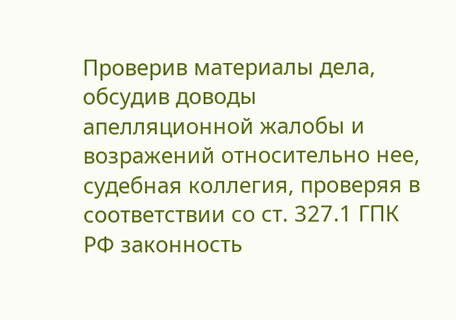Проверив материалы дела, обсудив доводы апелляционной жалобы и возражений относительно нее, судебная коллегия, проверяя в соответствии со ст. 327.1 ГПК РФ законность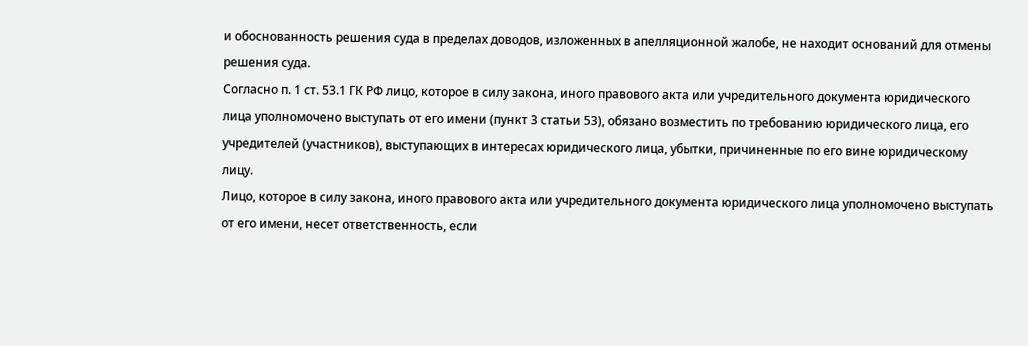и обоснованность решения суда в пределах доводов, изложенных в апелляционной жалобе, не находит оснований для отмены решения суда.
Согласно п. 1 ст. 53.1 ГК РФ лицо, которое в силу закона, иного правового акта или учредительного документа юридического лица уполномочено выступать от его имени (пункт 3 статьи 53), обязано возместить по требованию юридического лица, его учредителей (участников), выступающих в интересах юридического лица, убытки, причиненные по его вине юридическому лицу.
Лицо, которое в силу закона, иного правового акта или учредительного документа юридического лица уполномочено выступать от его имени, несет ответственность, если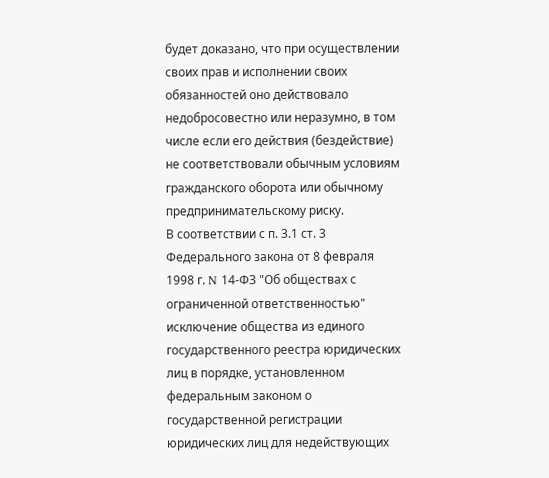будет доказано, что при осуществлении своих прав и исполнении своих обязанностей оно действовало недобросовестно или неразумно, в том числе если его действия (бездействие) не соответствовали обычным условиям гражданского оборота или обычному предпринимательскому риску.
В соответствии с п. 3.1 ст. 3 Федерального закона от 8 февраля 1998 г. N 14-ФЗ "Об обществах с ограниченной ответственностью" исключение общества из единого государственного реестра юридических лиц в порядке, установленном федеральным законом о государственной регистрации юридических лиц для недействующих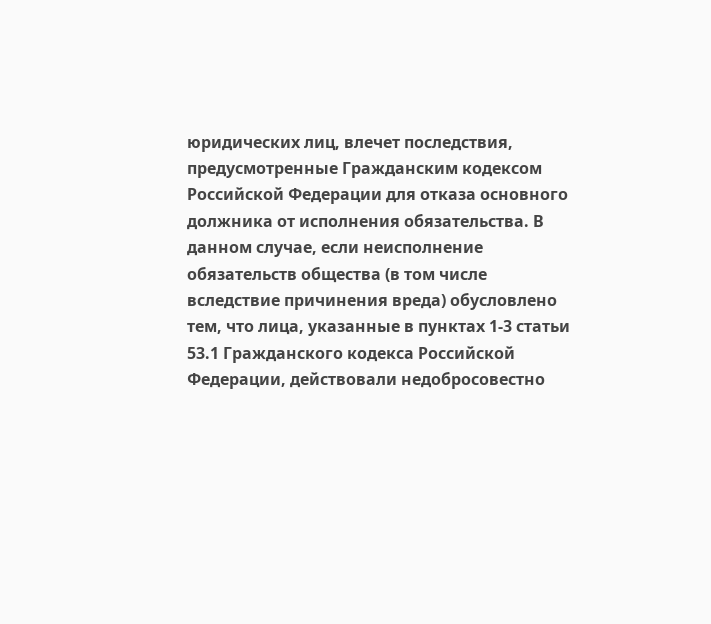юридических лиц, влечет последствия, предусмотренные Гражданским кодексом Российской Федерации для отказа основного должника от исполнения обязательства. В данном случае, если неисполнение обязательств общества (в том числе вследствие причинения вреда) обусловлено тем, что лица, указанные в пунктах 1-3 статьи 53.1 Гражданского кодекса Российской Федерации, действовали недобросовестно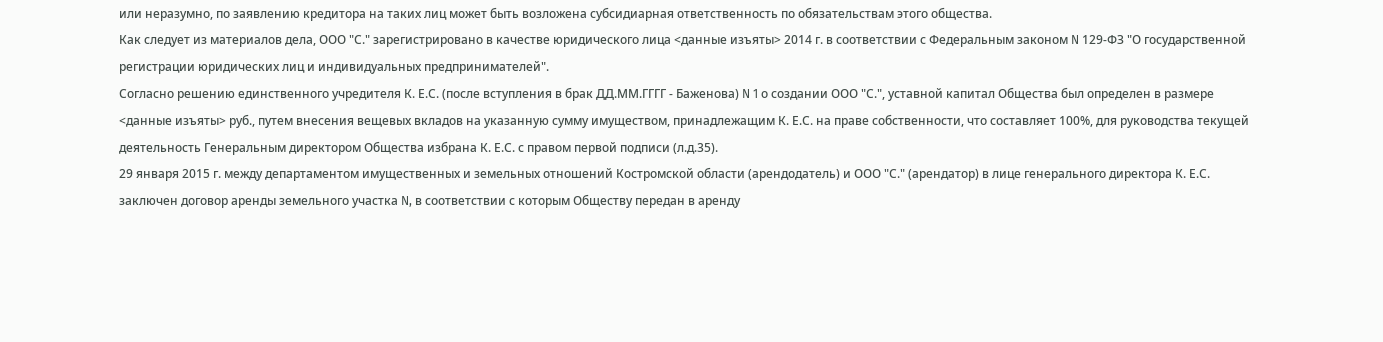или неразумно, по заявлению кредитора на таких лиц может быть возложена субсидиарная ответственность по обязательствам этого общества.
Как следует из материалов дела, ООО "С." зарегистрировано в качестве юридического лица <данные изъяты> 2014 г. в соответствии с Федеральным законом N 129-ФЗ "О государственной регистрации юридических лиц и индивидуальных предпринимателей".
Согласно решению единственного учредителя К. Е.С. (после вступления в брак ДД.ММ.ГГГГ - Баженова) N 1 о создании ООО "С.", уставной капитал Общества был определен в размере <данные изъяты> руб., путем внесения вещевых вкладов на указанную сумму имуществом, принадлежащим К. Е.С. на праве собственности, что составляет 100%, для руководства текущей деятельность Генеральным директором Общества избрана К. Е.С. с правом первой подписи (л.д.35).
29 января 2015 г. между департаментом имущественных и земельных отношений Костромской области (арендодатель) и ООО "С." (арендатор) в лице генерального директора К. Е.С. заключен договор аренды земельного участка N, в соответствии с которым Обществу передан в аренду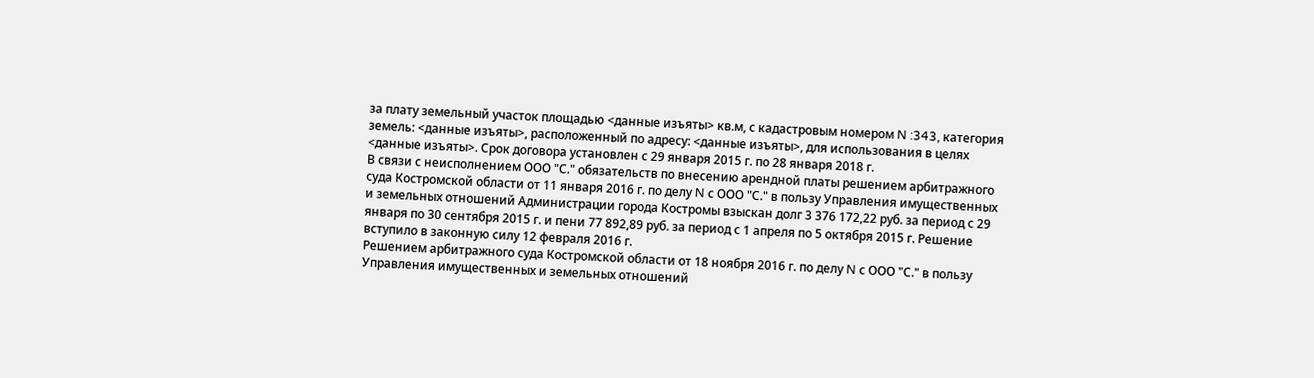за плату земельный участок площадью <данные изъяты> кв.м, с кадастровым номером N :343, категория земель: <данные изъяты>, расположенный по адресу: <данные изъяты>, для использования в целях <данные изъяты>. Срок договора установлен с 29 января 2015 г. по 28 января 2018 г.
В связи с неисполнением ООО "С." обязательств по внесению арендной платы решением арбитражного суда Костромской области от 11 января 2016 г. по делу N с ООО "С." в пользу Управления имущественных и земельных отношений Администрации города Костромы взыскан долг 3 376 172,22 руб. за период с 29 января по 30 сентября 2015 г. и пени 77 892,89 руб. за период с 1 апреля по 5 октября 2015 г. Решение вступило в законную силу 12 февраля 2016 г.
Решением арбитражного суда Костромской области от 18 ноября 2016 г. по делу N с ООО "С." в пользу Управления имущественных и земельных отношений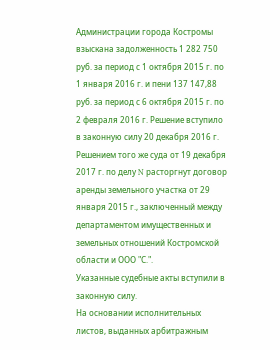Администрации города Костромы взыскана задолженность 1 282 750 руб. за период с 1 октября 2015 г. по 1 января 2016 г. и пени 137 147,88 руб. за период с 6 октября 2015 г. по 2 февраля 2016 г. Решение вступило в законную силу 20 декабря 2016 г.
Решением того же суда от 19 декабря 2017 г. по делу N расторгнут договор аренды земельного участка от 29 января 2015 г., заключенный между департаментом имущественных и земельных отношений Костромской области и ООО "С.".
Указанные судебные акты вступили в законную силу.
На основании исполнительных листов, выданных арбитражным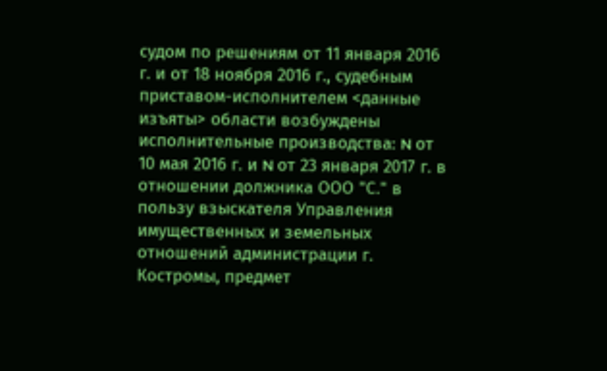судом по решениям от 11 января 2016 г. и от 18 ноября 2016 г., судебным приставом-исполнителем <данные изъяты> области возбуждены исполнительные производства: N от 10 мая 2016 г. и N от 23 января 2017 г. в отношении должника ООО "С." в пользу взыскателя Управления имущественных и земельных отношений администрации г. Костромы, предмет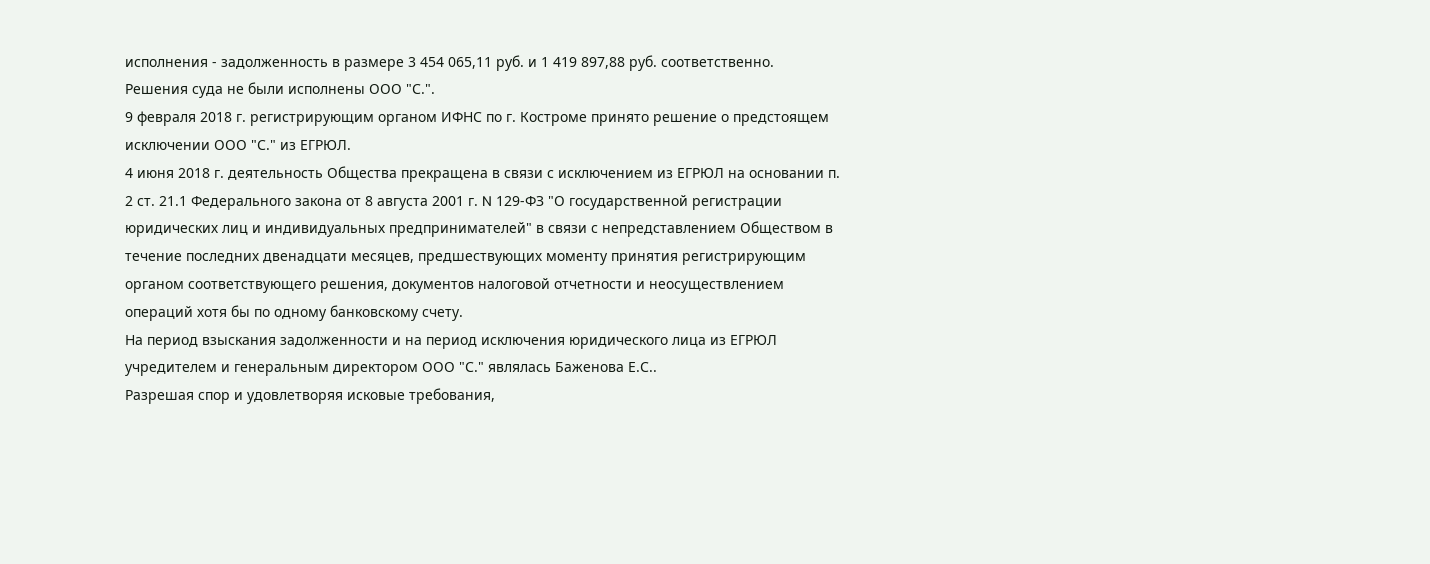исполнения - задолженность в размере 3 454 065,11 руб. и 1 419 897,88 руб. соответственно.
Решения суда не были исполнены ООО "С.".
9 февраля 2018 г. регистрирующим органом ИФНС по г. Костроме принято решение о предстоящем исключении ООО "С." из ЕГРЮЛ.
4 июня 2018 г. деятельность Общества прекращена в связи с исключением из ЕГРЮЛ на основании п. 2 ст. 21.1 Федерального закона от 8 августа 2001 г. N 129-ФЗ "О государственной регистрации юридических лиц и индивидуальных предпринимателей" в связи с непредставлением Обществом в течение последних двенадцати месяцев, предшествующих моменту принятия регистрирующим органом соответствующего решения, документов налоговой отчетности и неосуществлением операций хотя бы по одному банковскому счету.
На период взыскания задолженности и на период исключения юридического лица из ЕГРЮЛ учредителем и генеральным директором ООО "С." являлась Баженова Е.С..
Разрешая спор и удовлетворяя исковые требования,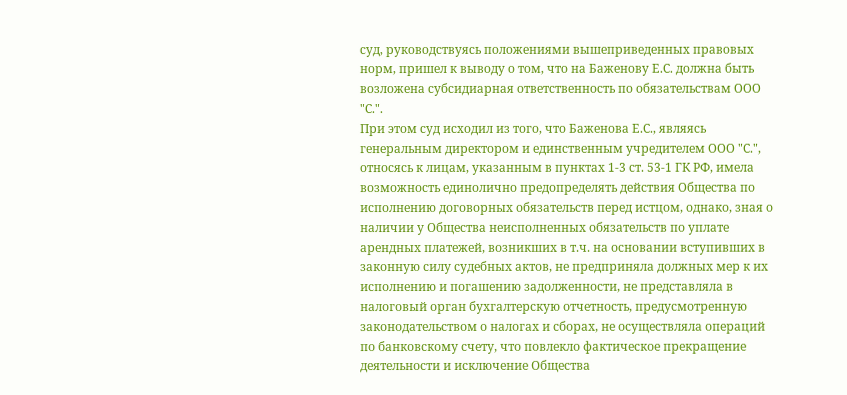суд, руководствуясь положениями вышеприведенных правовых норм, пришел к выводу о том, что на Баженову Е.С. должна быть возложена субсидиарная ответственность по обязательствам ООО "С.".
При этом суд исходил из того, что Баженова Е.С., являясь генеральным директором и единственным учредителем ООО "С.", относясь к лицам, указанным в пунктах 1-3 ст. 53-1 ГК РФ, имела возможность единолично предопределять действия Общества по исполнению договорных обязательств перед истцом, однако, зная о наличии у Общества неисполненных обязательств по уплате арендных платежей, возникших в т.ч. на основании вступивших в законную силу судебных актов, не предприняла должных мер к их исполнению и погашению задолженности, не представляла в налоговый орган бухгалтерскую отчетность, предусмотренную законодательством о налогах и сборах, не осуществляла операций по банковскому счету, что повлекло фактическое прекращение деятельности и исключение Общества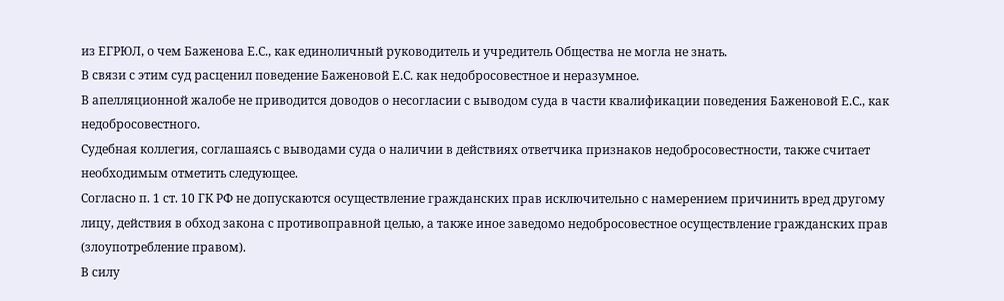из ЕГРЮЛ, о чем Баженова Е.С., как единоличный руководитель и учредитель Общества не могла не знать.
В связи с этим суд расценил поведение Баженовой Е.С. как недобросовестное и неразумное.
В апелляционной жалобе не приводится доводов о несогласии с выводом суда в части квалификации поведения Баженовой Е.С., как недобросовестного.
Судебная коллегия, соглашаясь с выводами суда о наличии в действиях ответчика признаков недобросовестности, также считает необходимым отметить следующее.
Согласно п. 1 ст. 10 ГК РФ не допускаются осуществление гражданских прав исключительно с намерением причинить вред другому лицу, действия в обход закона с противоправной целью, а также иное заведомо недобросовестное осуществление гражданских прав (злоупотребление правом).
В силу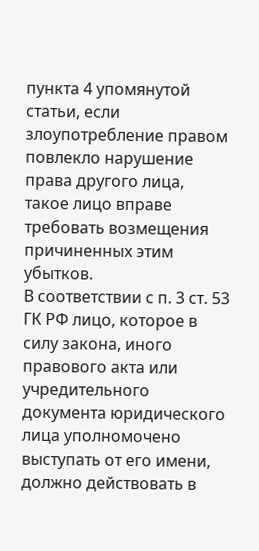пункта 4 упомянутой статьи, если злоупотребление правом повлекло нарушение права другого лица, такое лицо вправе требовать возмещения причиненных этим убытков.
В соответствии с п. 3 ст. 53 ГК РФ лицо, которое в силу закона, иного правового акта или учредительного документа юридического лица уполномочено выступать от его имени, должно действовать в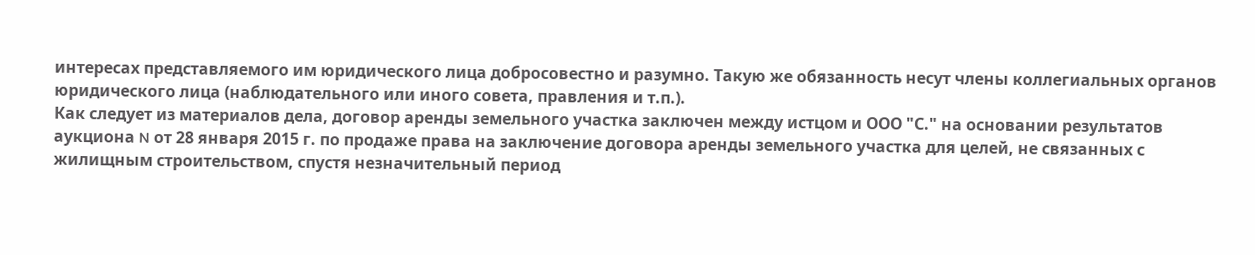интересах представляемого им юридического лица добросовестно и разумно. Такую же обязанность несут члены коллегиальных органов юридического лица (наблюдательного или иного совета, правления и т.п.).
Как следует из материалов дела, договор аренды земельного участка заключен между истцом и ООО "С." на основании результатов аукциона N от 28 января 2015 г. по продаже права на заключение договора аренды земельного участка для целей, не связанных с жилищным строительством, спустя незначительный период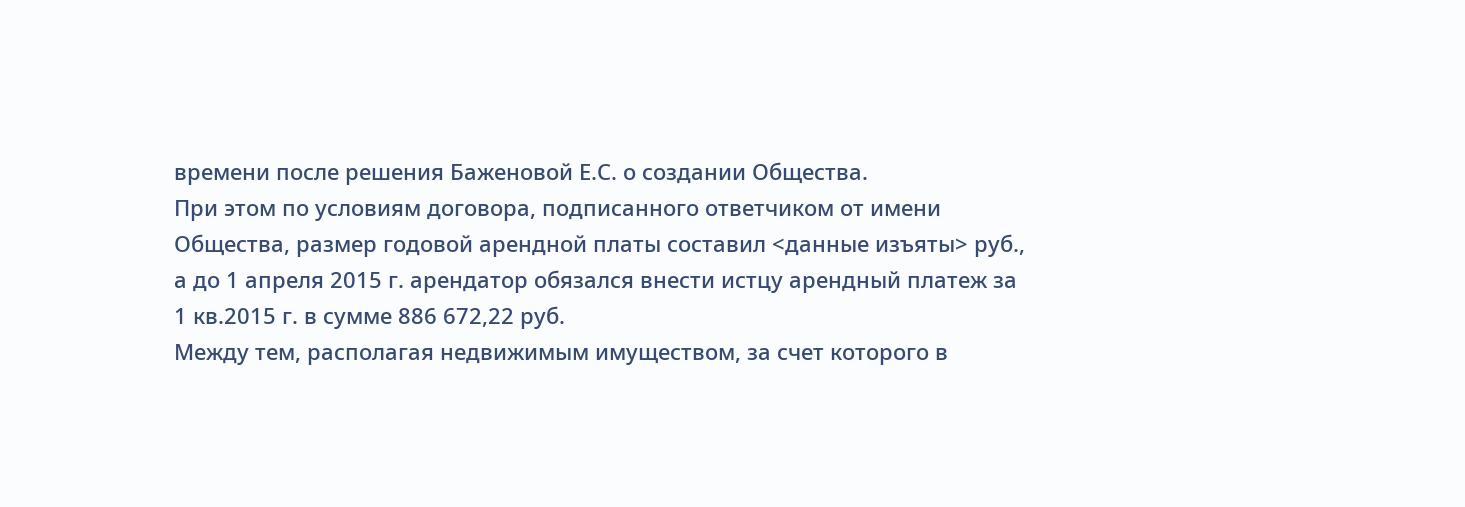времени после решения Баженовой Е.С. о создании Общества.
При этом по условиям договора, подписанного ответчиком от имени Общества, размер годовой арендной платы составил <данные изъяты> руб., а до 1 апреля 2015 г. арендатор обязался внести истцу арендный платеж за 1 кв.2015 г. в сумме 886 672,22 руб.
Между тем, располагая недвижимым имуществом, за счет которого в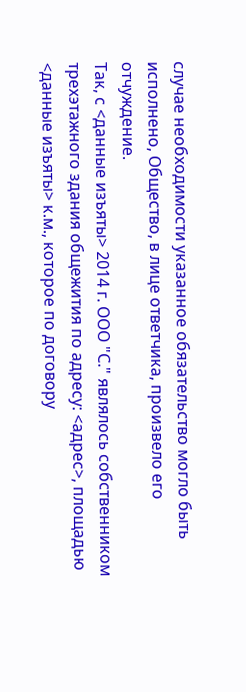случае необходимости указанное обязательство могло быть исполнено, Общество, в лице ответчика, произвело его отчуждение.
Так, с <данные изъяты> 2014 г. ООО "С." являлось собственником трехэтажного здания общежития по адресу: <адрес>, площадью <данные изъяты> к.м., которое по договору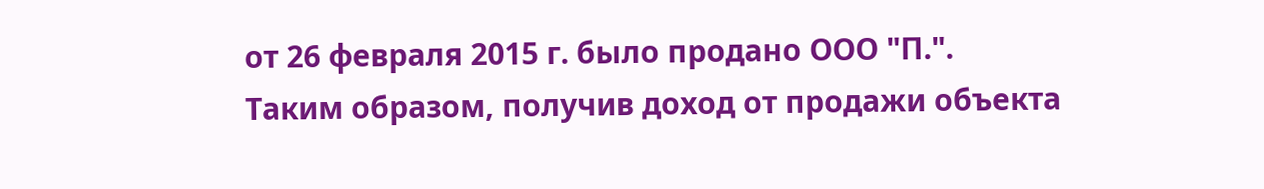от 26 февраля 2015 г. было продано ООО "П.".
Таким образом, получив доход от продажи объекта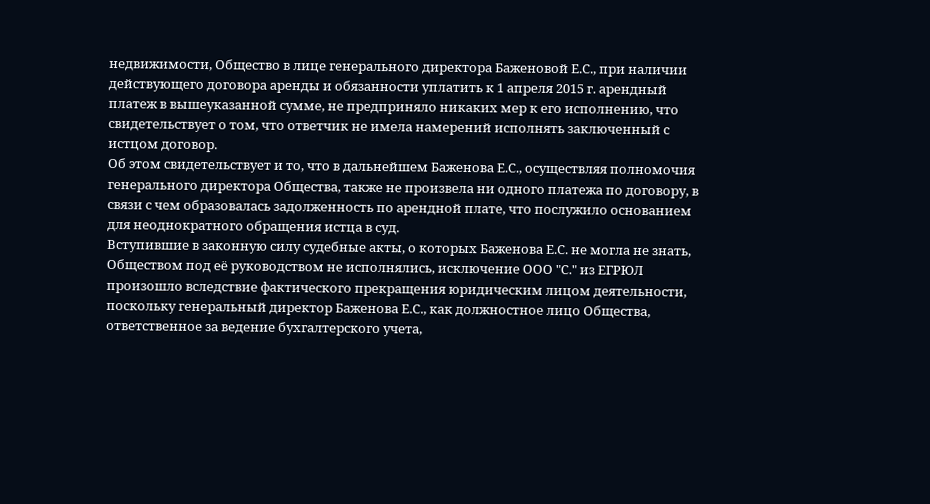недвижимости, Общество в лице генерального директора Баженовой Е.С., при наличии действующего договора аренды и обязанности уплатить к 1 апреля 2015 г. арендный платеж в вышеуказанной сумме, не предприняло никаких мер к его исполнению, что свидетельствует о том, что ответчик не имела намерений исполнять заключенный с истцом договор.
Об этом свидетельствует и то, что в дальнейшем Баженова Е.С., осуществляя полномочия генерального директора Общества, также не произвела ни одного платежа по договору, в связи с чем образовалась задолженность по арендной плате, что послужило основанием для неоднократного обращения истца в суд.
Вступившие в законную силу судебные акты, о которых Баженова Е.С. не могла не знать, Обществом под её руководством не исполнялись, исключение ООО "С." из ЕГРЮЛ произошло вследствие фактического прекращения юридическим лицом деятельности, поскольку генеральный директор Баженова Е.С., как должностное лицо Общества, ответственное за ведение бухгалтерского учета,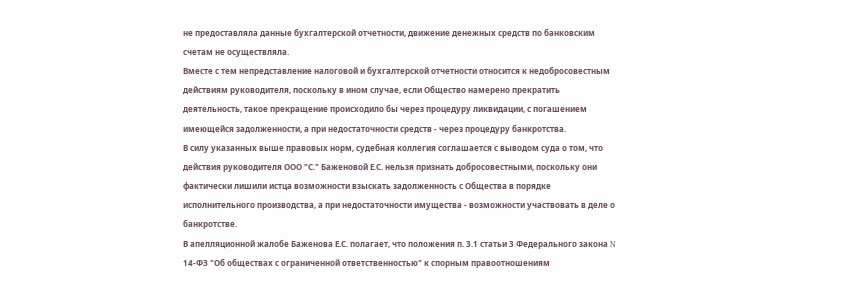не предоставляла данные бухгалтерской отчетности, движение денежных средств по банковским счетам не осуществляла.
Вместе с тем непредставление налоговой и бухгалтерской отчетности относится к недобросовестным действиям руководителя, поскольку в ином случае, если Общество намерено прекратить деятельность, такое прекращение происходило бы через процедуру ликвидации, с погашением имеющейся задолженности, а при недостаточности средств - через процедуру банкротства.
В силу указанных выше правовых норм, судебная коллегия соглашается с выводом суда о том, что действия руководителя ООО "С." Баженовой Е.С. нельзя признать добросовестными, поскольку они фактически лишили истца возможности взыскать задолженность с Общества в порядке исполнительного производства, а при недостаточности имущества - возможности участвовать в деле о банкротстве.
В апелляционной жалобе Баженова Е.С. полагает, что положения п. 3.1 статьи 3 Федерального закона N 14-ФЗ "Об обществах с ограниченной ответственностью" к спорным правоотношениям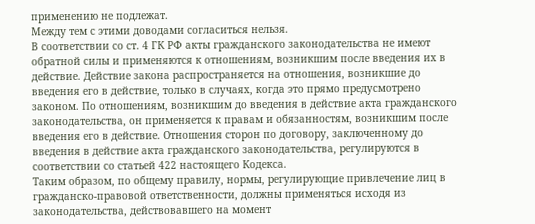применению не подлежат.
Между тем с этими доводами согласиться нельзя.
В соответствии со ст. 4 ГК РФ акты гражданского законодательства не имеют обратной силы и применяются к отношениям, возникшим после введения их в действие. Действие закона распространяется на отношения, возникшие до введения его в действие, только в случаях, когда это прямо предусмотрено законом. По отношениям, возникшим до введения в действие акта гражданского законодательства, он применяется к правам и обязанностям, возникшим после введения его в действие. Отношения сторон по договору, заключенному до введения в действие акта гражданского законодательства, регулируются в соответствии со статьей 422 настоящего Кодекса.
Таким образом, по общему правилу, нормы, регулирующие привлечение лиц в гражданско-правовой ответственности, должны применяться исходя из законодательства, действовавшего на момент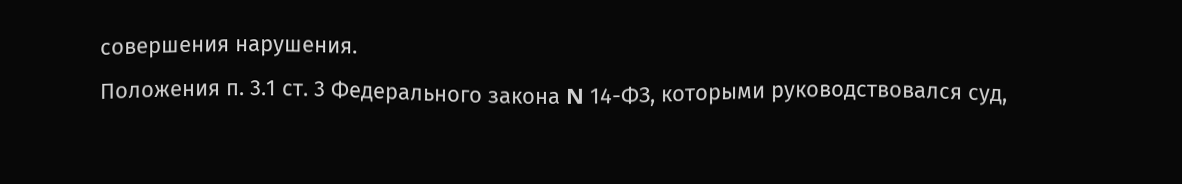совершения нарушения.
Положения п. 3.1 ст. 3 Федерального закона N 14-ФЗ, которыми руководствовался суд,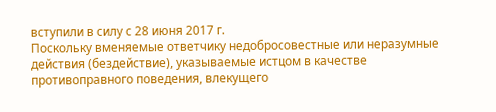вступили в силу с 28 июня 2017 г.
Поскольку вменяемые ответчику недобросовестные или неразумные действия (бездействие), указываемые истцом в качестве противоправного поведения, влекущего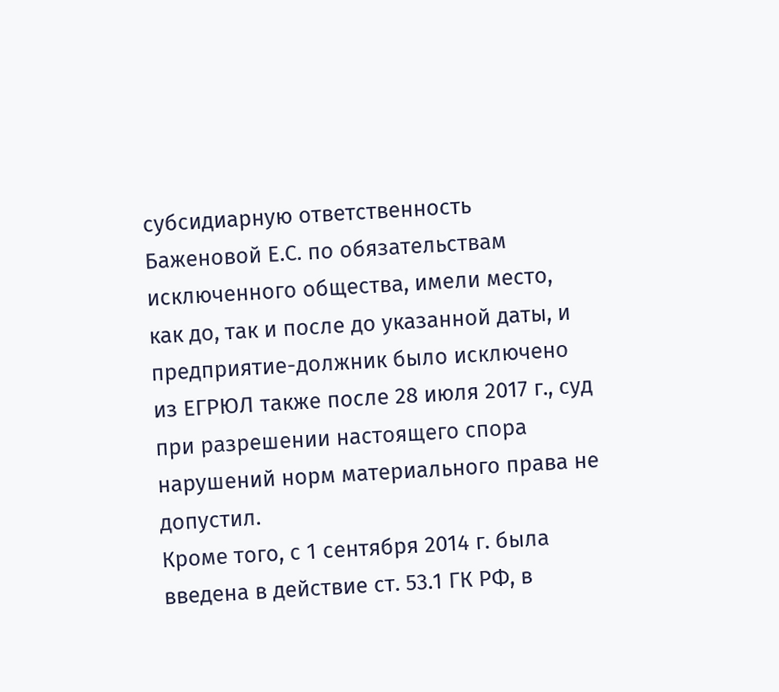субсидиарную ответственность Баженовой Е.С. по обязательствам исключенного общества, имели место, как до, так и после до указанной даты, и предприятие-должник было исключено из ЕГРЮЛ также после 28 июля 2017 г., суд при разрешении настоящего спора нарушений норм материального права не допустил.
Кроме того, с 1 сентября 2014 г. была введена в действие ст. 53.1 ГК РФ, в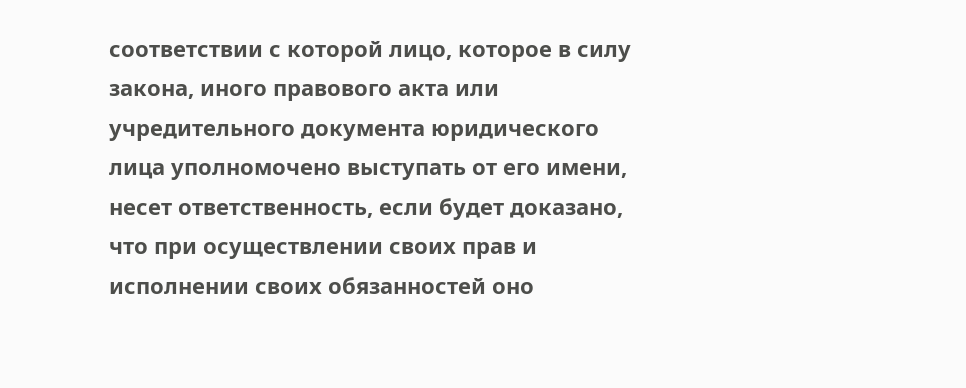соответствии с которой лицо, которое в силу закона, иного правового акта или учредительного документа юридического лица уполномочено выступать от его имени, несет ответственность, если будет доказано, что при осуществлении своих прав и исполнении своих обязанностей оно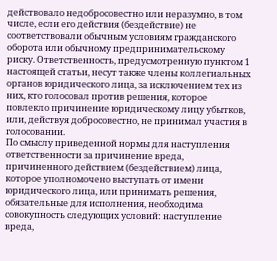действовало недобросовестно или неразумно, в том числе, если его действия (бездействие) не соответствовали обычным условиям гражданского оборота или обычному предпринимательскому риску. Ответственность, предусмотренную пунктом 1 настоящей статьи, несут также члены коллегиальных органов юридического лица, за исключением тех из них, кто голосовал против решения, которое повлекло причинение юридическому лицу убытков, или, действуя добросовестно, не принимал участия в голосовании.
По смыслу приведенной нормы для наступления ответственности за причинение вреда, причиненного действием (бездействием) лица, которое уполномочено выступать от имени юридического лица, или принимать решения, обязательные для исполнения, необходима совокупность следующих условий: наступление вреда,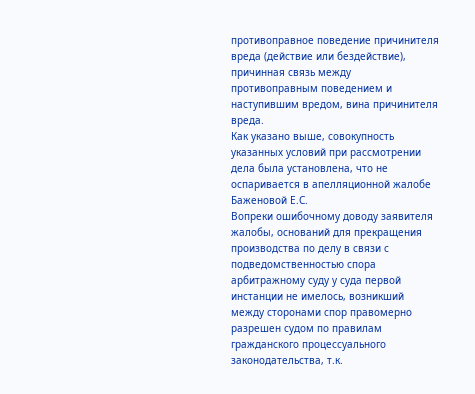противоправное поведение причинителя вреда (действие или бездействие), причинная связь между противоправным поведением и наступившим вредом, вина причинителя вреда.
Как указано выше, совокупность указанных условий при рассмотрении дела была установлена, что не оспаривается в апелляционной жалобе Баженовой Е.С.
Вопреки ошибочному доводу заявителя жалобы, оснований для прекращения производства по делу в связи с подведомственностью спора арбитражному суду у суда первой инстанции не имелось, возникший между сторонами спор правомерно разрешен судом по правилам гражданского процессуального законодательства, т.к.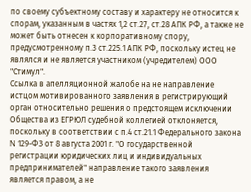по своему субъектному составу и характеру не относится к спорам, указанным в частях 1,2 ст.27, ст.28 АПК РФ, а также не может быть отнесен к корпоративному спору, предусмотренному п.3 ст.225.1 АПК РФ, поскольку истец не являлся и не является участником (учредителем) ООО "Стимул".
Ссылка в апелляционной жалобе на не направление истцом мотивированного заявления в регистрирующий орган относительно решения о предстоящем исключении Общества из ЕГРЮЛ судебной коллегией отклоняется, поскольку в соответствии с п.4 ст.21.1 Федерального закона N 129-ФЗ от 8 августа 2001 г. "О государственной регистрации юридических лиц и индивидуальных предпринимателей" направление такого заявления является правом, а не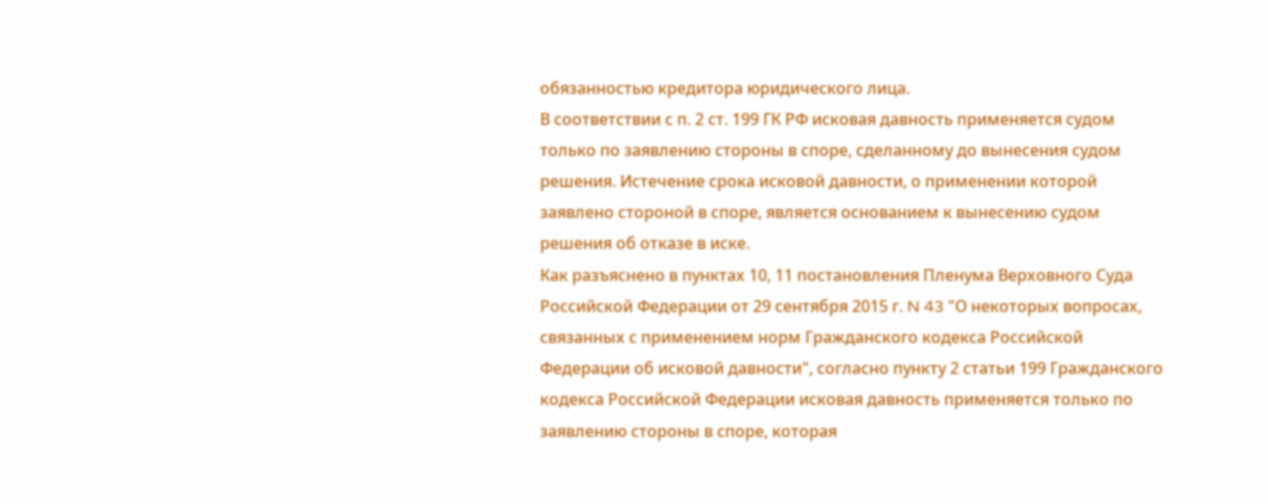обязанностью кредитора юридического лица.
В соответствии с п. 2 ст. 199 ГК РФ исковая давность применяется судом только по заявлению стороны в споре, сделанному до вынесения судом решения. Истечение срока исковой давности, о применении которой заявлено стороной в споре, является основанием к вынесению судом решения об отказе в иске.
Как разъяснено в пунктах 10, 11 постановления Пленума Верховного Суда Российской Федерации от 29 сентября 2015 г. N 43 "О некоторых вопросах, связанных с применением норм Гражданского кодекса Российской Федерации об исковой давности", согласно пункту 2 статьи 199 Гражданского кодекса Российской Федерации исковая давность применяется только по заявлению стороны в споре, которая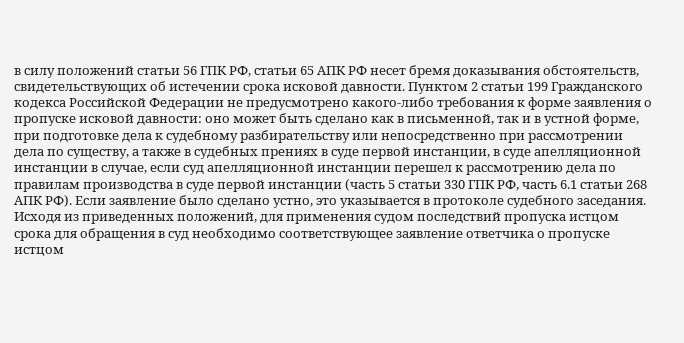в силу положений статьи 56 ГПК РФ, статьи 65 АПК РФ несет бремя доказывания обстоятельств, свидетельствующих об истечении срока исковой давности. Пунктом 2 статьи 199 Гражданского кодекса Российской Федерации не предусмотрено какого-либо требования к форме заявления о пропуске исковой давности: оно может быть сделано как в письменной, так и в устной форме, при подготовке дела к судебному разбирательству или непосредственно при рассмотрении дела по существу, а также в судебных прениях в суде первой инстанции, в суде апелляционной инстанции в случае, если суд апелляционной инстанции перешел к рассмотрению дела по правилам производства в суде первой инстанции (часть 5 статьи 330 ГПК РФ, часть 6.1 статьи 268 АПК РФ). Если заявление было сделано устно, это указывается в протоколе судебного заседания.
Исходя из приведенных положений, для применения судом последствий пропуска истцом срока для обращения в суд необходимо соответствующее заявление ответчика о пропуске истцом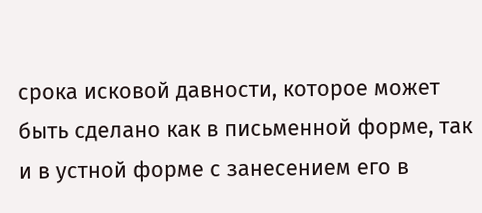срока исковой давности, которое может быть сделано как в письменной форме, так и в устной форме с занесением его в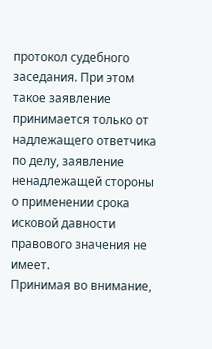протокол судебного заседания. При этом такое заявление принимается только от надлежащего ответчика по делу, заявление ненадлежащей стороны о применении срока исковой давности правового значения не имеет.
Принимая во внимание,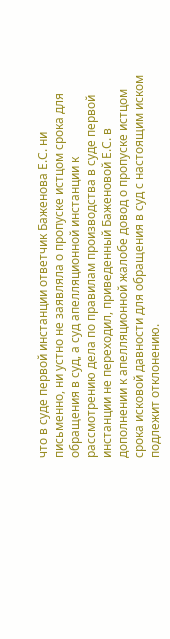что в суде первой инстанции ответчик Баженова Е.С. ни письменно, ни устно не заявляла о пропуске истцом срока для обращения в суд, а суд апелляционной инстанции к рассмотрению дела по правилам производства в суде первой инстанции не переходил, приведенный Баженовой Е.С. в дополнении к апелляционной жалобе довод о пропуске истцом срока исковой давности для обращения в суд с настоящим иском подлежит отклонению.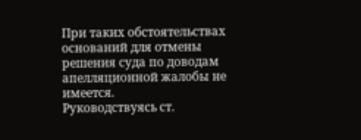При таких обстоятельствах оснований для отмены решения суда по доводам апелляционной жалобы не имеется.
Руководствуясь ст.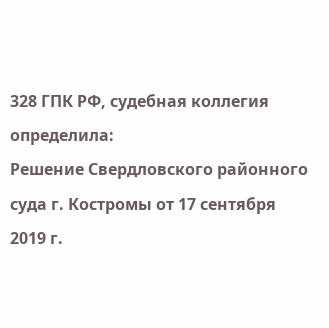328 ГПК РФ, судебная коллегия
определила:
Решение Свердловского районного суда г. Костромы от 17 сентября 2019 г.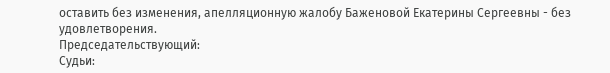оставить без изменения, апелляционную жалобу Баженовой Екатерины Сергеевны - без удовлетворения.
Председательствующий:
Судьи: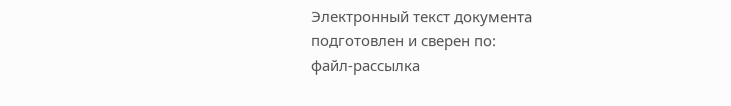Электронный текст документа
подготовлен и сверен по:
файл-рассылка